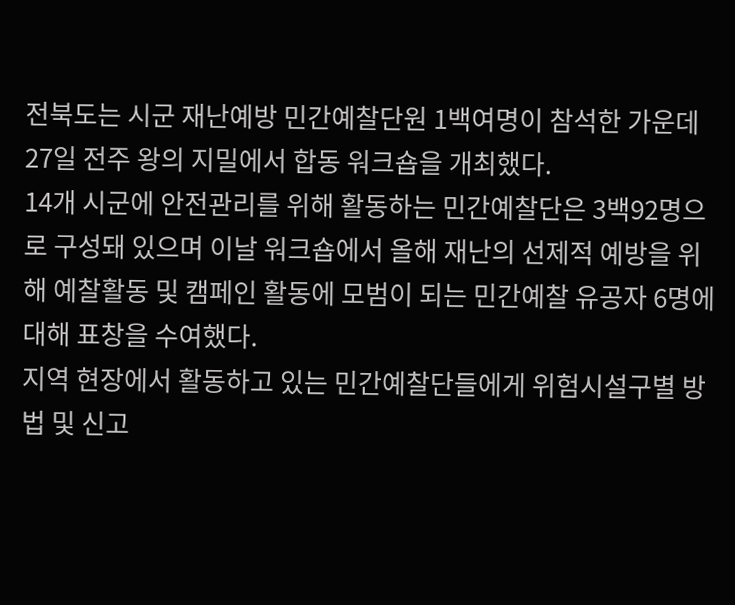전북도는 시군 재난예방 민간예찰단원 1백여명이 참석한 가운데 27일 전주 왕의 지밀에서 합동 워크숍을 개최했다.
14개 시군에 안전관리를 위해 활동하는 민간예찰단은 3백92명으로 구성돼 있으며 이날 워크숍에서 올해 재난의 선제적 예방을 위해 예찰활동 및 캠페인 활동에 모범이 되는 민간예찰 유공자 6명에 대해 표창을 수여했다.
지역 현장에서 활동하고 있는 민간예찰단들에게 위험시설구별 방법 및 신고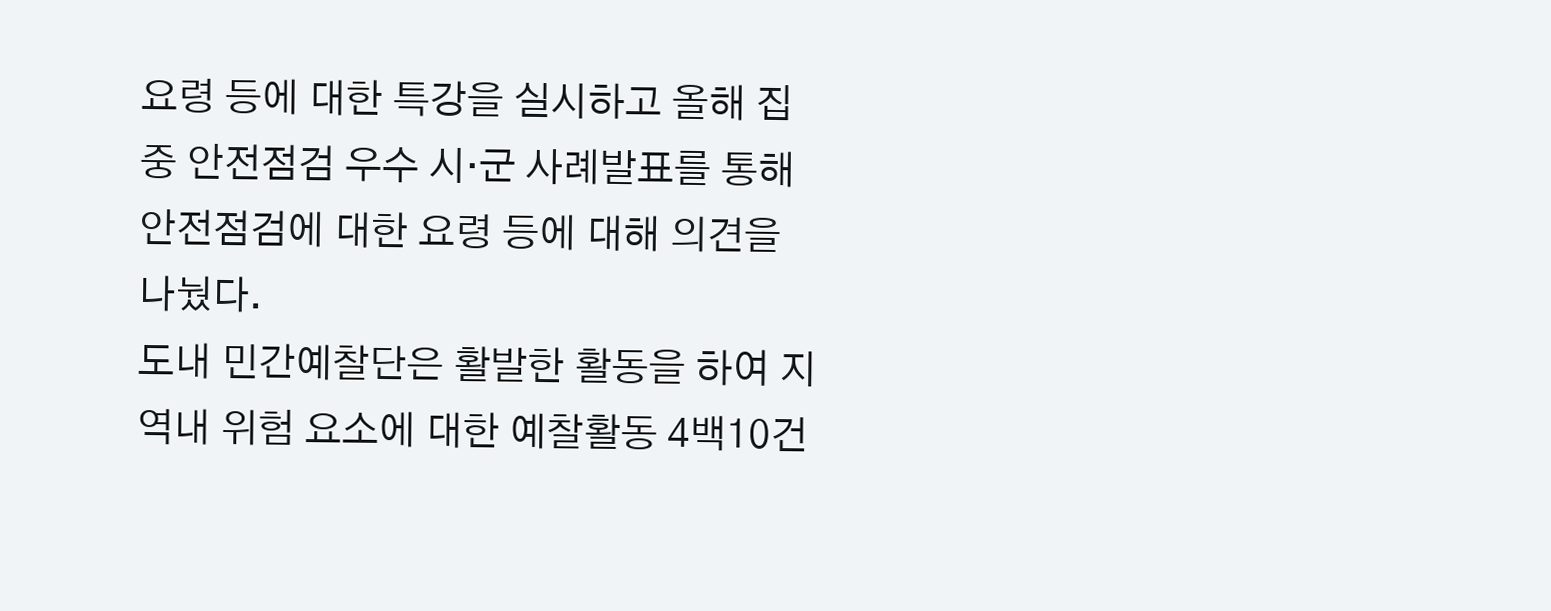요령 등에 대한 특강을 실시하고 올해 집중 안전점검 우수 시·군 사례발표를 통해 안전점검에 대한 요령 등에 대해 의견을 나눴다.
도내 민간예찰단은 활발한 활동을 하여 지역내 위험 요소에 대한 예찰활동 4백10건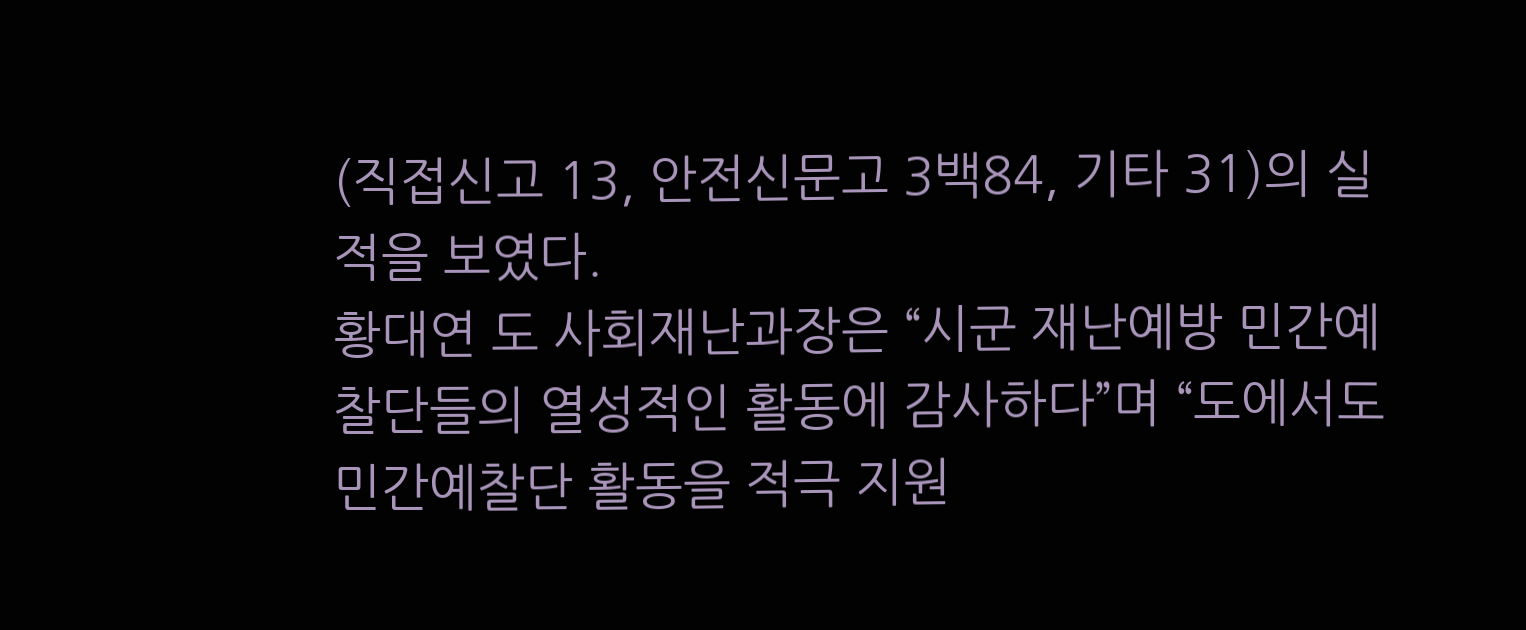(직접신고 13, 안전신문고 3백84, 기타 31)의 실적을 보였다.
황대연 도 사회재난과장은 “시군 재난예방 민간예찰단들의 열성적인 활동에 감사하다”며 “도에서도 민간예찰단 활동을 적극 지원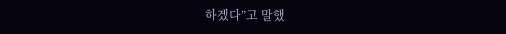하겠다”고 말했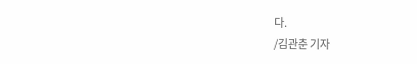다.
/김관춘 기자